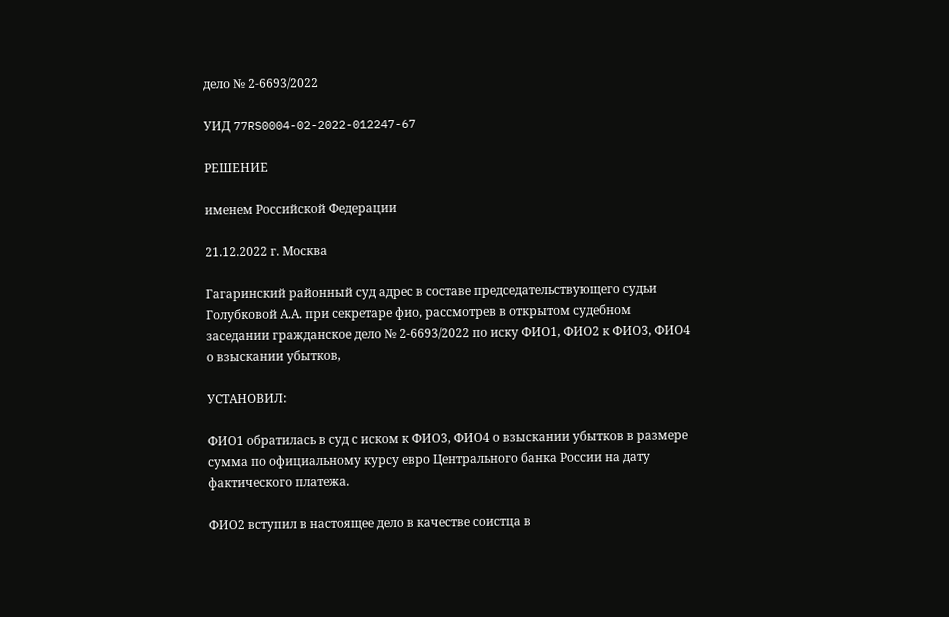дело № 2-6693/2022

УИД 77RS0004-02-2022-012247-67

РЕШЕНИЕ

именем Российской Федерации

21.12.2022 г. Москва

Гагаринский районный суд адрес в составе председательствующего судьи Голубковой А.А. при секретаре фио, рассмотрев в открытом судебном заседании гражданское дело № 2-6693/2022 по иску ФИО1, ФИО2 к ФИО3, ФИО4 о взыскании убытков,

УСТАНОВИЛ:

ФИО1 обратилась в суд с иском к ФИО3, ФИО4 о взыскании убытков в размере сумма по официальному курсу евро Центрального банка России на дату фактического платежа.

ФИО2 вступил в настоящее дело в качестве соистца в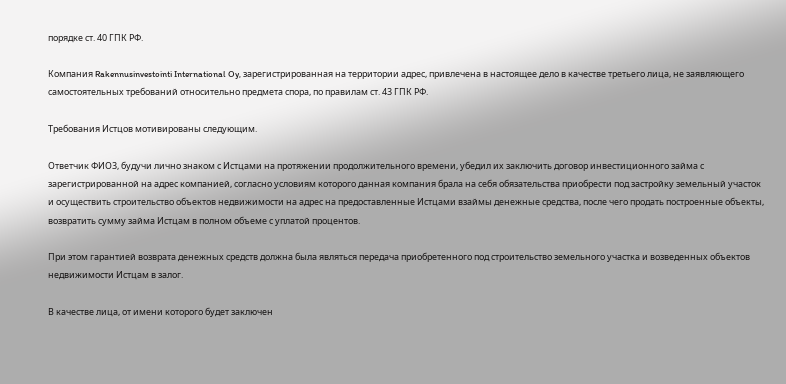порядке ст. 40 ГПК РФ.

Компания Rakennusinvestointi International Oy, зарегистрированная на территории адрес, привлечена в настоящее дело в качестве третьего лица, не заявляющего самостоятельных требований относительно предмета спора, по правилам ст. 43 ГПК РФ.

Требования Истцов мотивированы следующим.

Ответчик ФИО3, будучи лично знаком с Истцами на протяжении продолжительного времени, убедил их заключить договор инвестиционного займа с зарегистрированной на адрес компанией, согласно условиям которого данная компания брала на себя обязательства приобрести под застройку земельный участок и осуществить строительство объектов недвижимости на адрес на предоставленные Истцами взаймы денежные средства, после чего продать построенные объекты, возвратить сумму займа Истцам в полном объеме с уплатой процентов.

При этом гарантией возврата денежных средств должна была являться передача приобретенного под строительство земельного участка и возведенных объектов недвижимости Истцам в залог.

В качестве лица, от имени которого будет заключен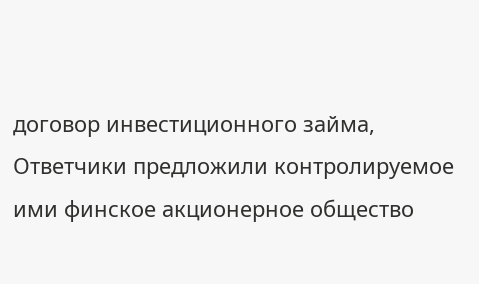договор инвестиционного займа, Ответчики предложили контролируемое ими финское акционерное общество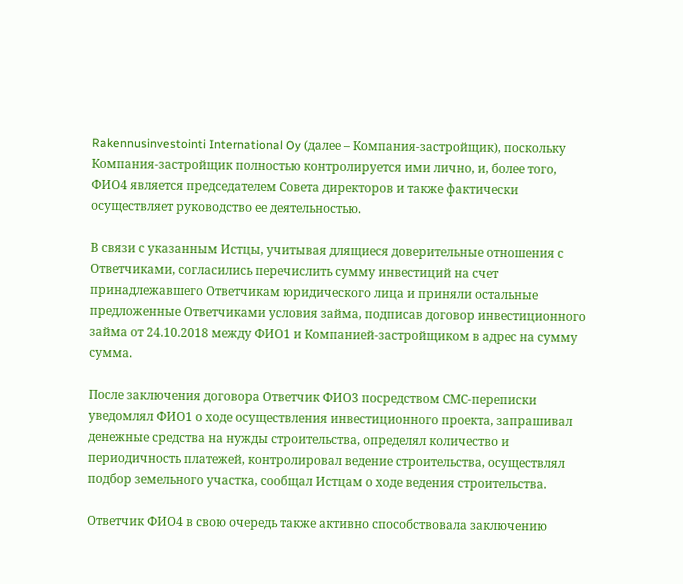Rakennusinvestointi International Oy (далее – Компания-застройщик), поскольку Компания-застройщик полностью контролируется ими лично, и, более того, ФИО4 является председателем Совета директоров и также фактически осуществляет руководство ее деятельностью.

В связи с указанным Истцы, учитывая длящиеся доверительные отношения с Ответчиками, согласились перечислить сумму инвестиций на счет принадлежавшего Ответчикам юридического лица и приняли остальные предложенные Ответчиками условия займа, подписав договор инвестиционного займа от 24.10.2018 между ФИО1 и Компанией-застройщиком в адрес на сумму сумма.

После заключения договора Ответчик ФИО3 посредством СМС-переписки уведомлял ФИО1 о ходе осуществления инвестиционного проекта, запрашивал денежные средства на нужды строительства, определял количество и периодичность платежей, контролировал ведение строительства, осуществлял подбор земельного участка, сообщал Истцам о ходе ведения строительства.

Ответчик ФИО4 в свою очередь также активно способствовала заключению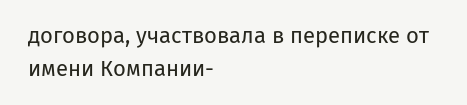договора, участвовала в переписке от имени Компании-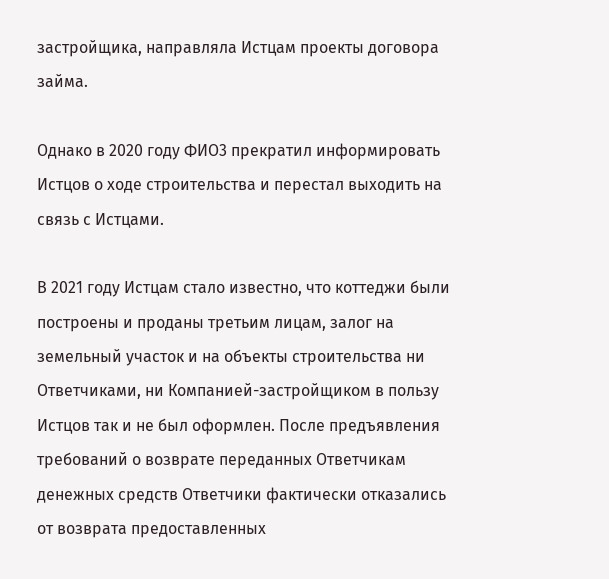застройщика, направляла Истцам проекты договора займа.

Однако в 2020 году ФИО3 прекратил информировать Истцов о ходе строительства и перестал выходить на связь с Истцами.

В 2021 году Истцам стало известно, что коттеджи были построены и проданы третьим лицам, залог на земельный участок и на объекты строительства ни Ответчиками, ни Компанией-застройщиком в пользу Истцов так и не был оформлен. После предъявления требований о возврате переданных Ответчикам денежных средств Ответчики фактически отказались от возврата предоставленных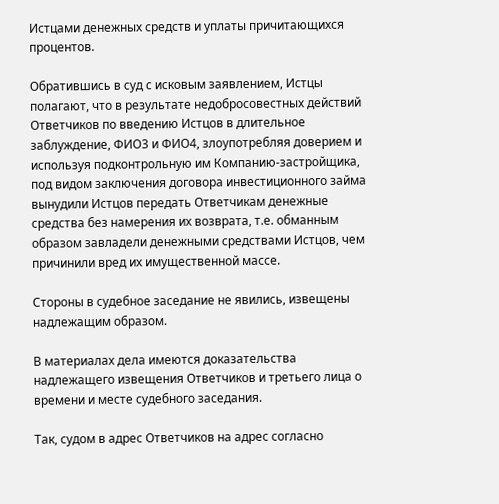Истцами денежных средств и уплаты причитающихся процентов.

Обратившись в суд с исковым заявлением, Истцы полагают, что в результате недобросовестных действий Ответчиков по введению Истцов в длительное заблуждение, ФИО3 и ФИО4, злоупотребляя доверием и используя подконтрольную им Компанию-застройщика, под видом заключения договора инвестиционного займа вынудили Истцов передать Ответчикам денежные средства без намерения их возврата, т.е. обманным образом завладели денежными средствами Истцов, чем причинили вред их имущественной массе.

Стороны в судебное заседание не явились, извещены надлежащим образом.

В материалах дела имеются доказательства надлежащего извещения Ответчиков и третьего лица о времени и месте судебного заседания.

Так, судом в адрес Ответчиков на адрес согласно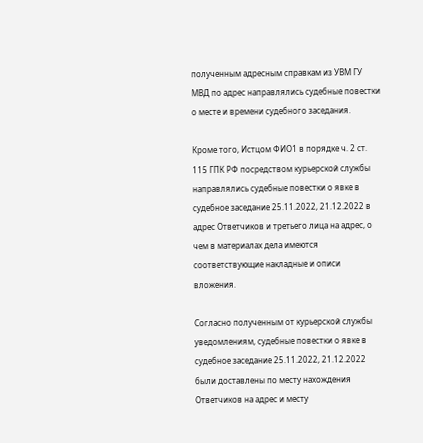полученным адресным справкам из УВМ ГУ МВД по адрес направлялись судебные повестки о месте и времени судебного заседания.

Кроме того, Истцом ФИО1 в порядке ч. 2 ст. 115 ГПК РФ посредством курьерской службы направлялись судебные повестки о явке в судебное заседание 25.11.2022, 21.12.2022 в адрес Ответчиков и третьего лица на адрес, о чем в материалах дела имеются соответствующие накладные и описи вложения.

Согласно полученным от курьерской службы уведомлениям, судебные повестки о явке в судебное заседание 25.11.2022, 21.12.2022 были доставлены по месту нахождения Ответчиков на адрес и месту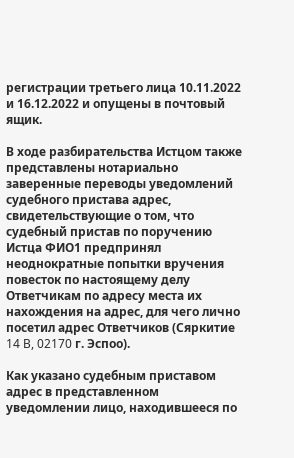регистрации третьего лица 10.11.2022 и 16.12.2022 и опущены в почтовый ящик.

В ходе разбирательства Истцом также представлены нотариально заверенные переводы уведомлений судебного пристава адрес, свидетельствующие о том, что судебный пристав по поручению Истца ФИО1 предпринял неоднократные попытки вручения повесток по настоящему делу Ответчикам по адресу места их нахождения на адрес, для чего лично посетил адрес Ответчиков (Сяркитие 14 B, 02170 г. Эспоо).

Как указано судебным приставом адрес в представленном уведомлении лицо, находившееся по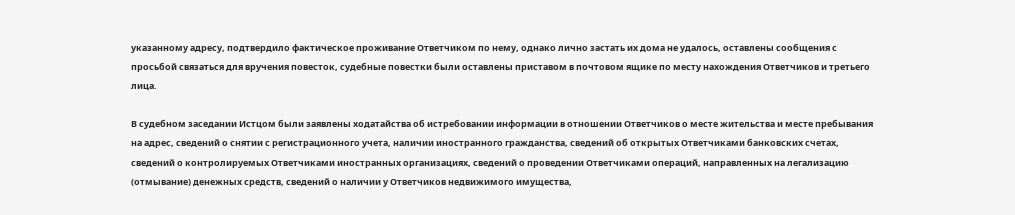указанному адресу, подтвердило фактическое проживание Ответчиком по нему, однако лично застать их дома не удалось, оставлены сообщения с просьбой связаться для вручения повесток, судебные повестки были оставлены приставом в почтовом ящике по месту нахождения Ответчиков и третьего лица.

В судебном заседании Истцом были заявлены ходатайства об истребовании информации в отношении Ответчиков о месте жительства и месте пребывания на адрес, сведений о снятии с регистрационного учета, наличии иностранного гражданства, сведений об открытых Ответчиками банковских счетах, сведений о контролируемых Ответчиками иностранных организациях, сведений о проведении Ответчиками операций, направленных на легализацию (отмывание) денежных средств, сведений о наличии у Ответчиков недвижимого имущества,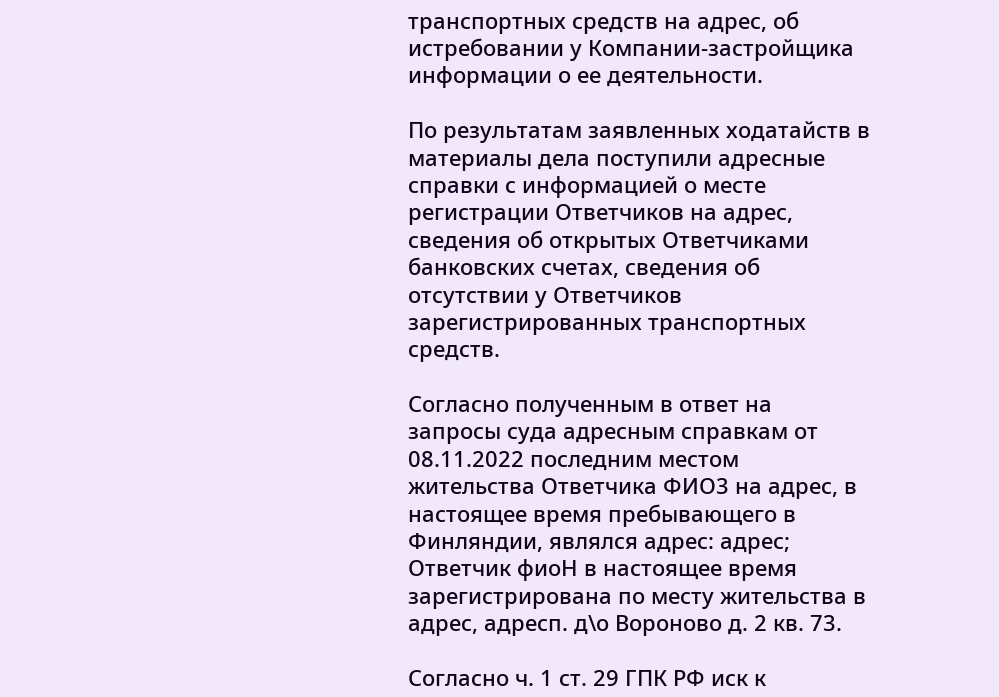транспортных средств на адрес, об истребовании у Компании-застройщика информации о ее деятельности.

По результатам заявленных ходатайств в материалы дела поступили адресные справки с информацией о месте регистрации Ответчиков на адрес, сведения об открытых Ответчиками банковских счетах, сведения об отсутствии у Ответчиков зарегистрированных транспортных средств.

Согласно полученным в ответ на запросы суда адресным справкам от 08.11.2022 последним местом жительства Ответчика ФИО3 на адрес, в настоящее время пребывающего в Финляндии, являлся адрес: адрес; Ответчик фиоН в настоящее время зарегистрирована по месту жительства в адрес, адресп. д\о Вороново д. 2 кв. 73.

Согласно ч. 1 ст. 29 ГПК РФ иск к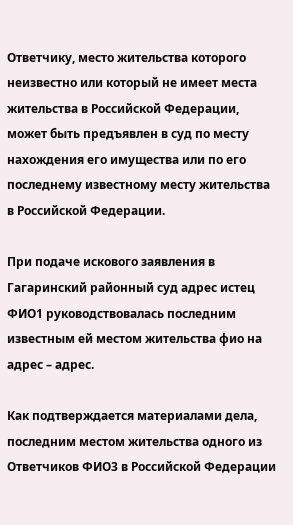Ответчику, место жительства которого неизвестно или который не имеет места жительства в Российской Федерации, может быть предъявлен в суд по месту нахождения его имущества или по его последнему известному месту жительства в Российской Федерации.

При подаче искового заявления в Гагаринский районный суд адрес истец ФИО1 руководствовалась последним известным ей местом жительства фио на адрес – адрес.

Как подтверждается материалами дела, последним местом жительства одного из Ответчиков ФИО3 в Российской Федерации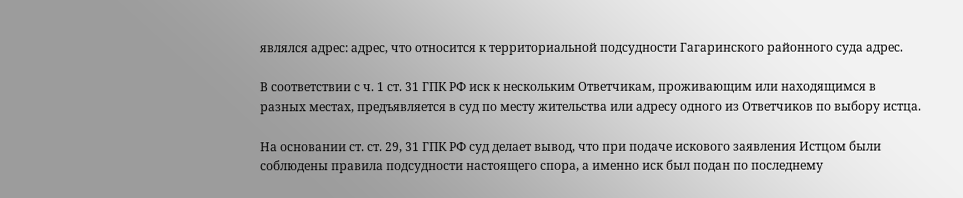являлся адрес: адрес, что относится к территориальной подсудности Гагаринского районного суда адрес.

В соответствии с ч. 1 ст. 31 ГПК РФ иск к нескольким Ответчикам, проживающим или находящимся в разных местах, предъявляется в суд по месту жительства или адресу одного из Ответчиков по выбору истца.

На основании ст. ст. 29, 31 ГПК РФ суд делает вывод, что при подаче искового заявления Истцом были соблюдены правила подсудности настоящего спора, а именно иск был подан по последнему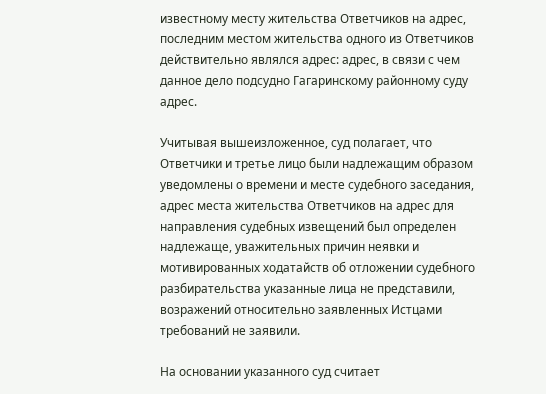известному месту жительства Ответчиков на адрес, последним местом жительства одного из Ответчиков действительно являлся адрес: адрес, в связи с чем данное дело подсудно Гагаринскому районному суду адрес.

Учитывая вышеизложенное, суд полагает, что Ответчики и третье лицо были надлежащим образом уведомлены о времени и месте судебного заседания, адрес места жительства Ответчиков на адрес для направления судебных извещений был определен надлежаще, уважительных причин неявки и мотивированных ходатайств об отложении судебного разбирательства указанные лица не представили, возражений относительно заявленных Истцами требований не заявили.

На основании указанного суд считает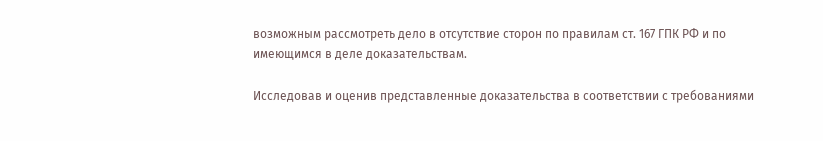возможным рассмотреть дело в отсутствие сторон по правилам ст. 167 ГПК РФ и по имеющимся в деле доказательствам.

Исследовав и оценив представленные доказательства в соответствии с требованиями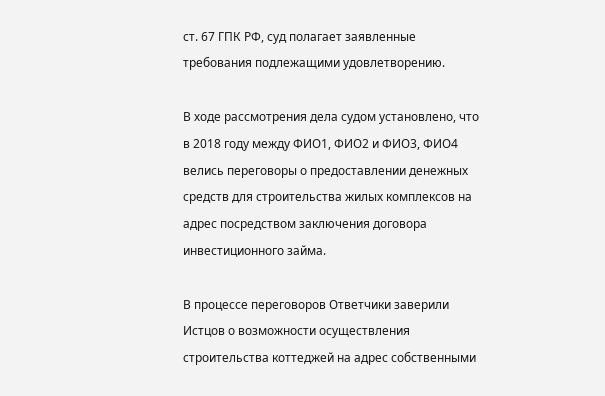ст. 67 ГПК РФ, суд полагает заявленные требования подлежащими удовлетворению.

В ходе рассмотрения дела судом установлено, что в 2018 году между ФИО1, ФИО2 и ФИО3, ФИО4 велись переговоры о предоставлении денежных средств для строительства жилых комплексов на адрес посредством заключения договора инвестиционного займа.

В процессе переговоров Ответчики заверили Истцов о возможности осуществления строительства коттеджей на адрес собственными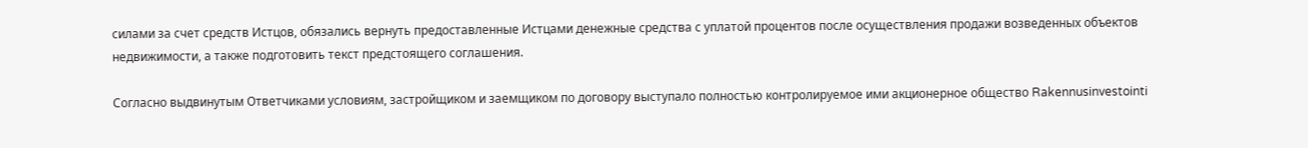силами за счет средств Истцов, обязались вернуть предоставленные Истцами денежные средства с уплатой процентов после осуществления продажи возведенных объектов недвижимости, а также подготовить текст предстоящего соглашения.

Согласно выдвинутым Ответчиками условиям, застройщиком и заемщиком по договору выступало полностью контролируемое ими акционерное общество Rakennusinvestointi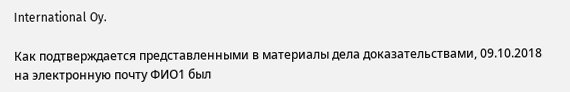International Oy.

Как подтверждается представленными в материалы дела доказательствами, 09.10.2018 на электронную почту ФИО1 был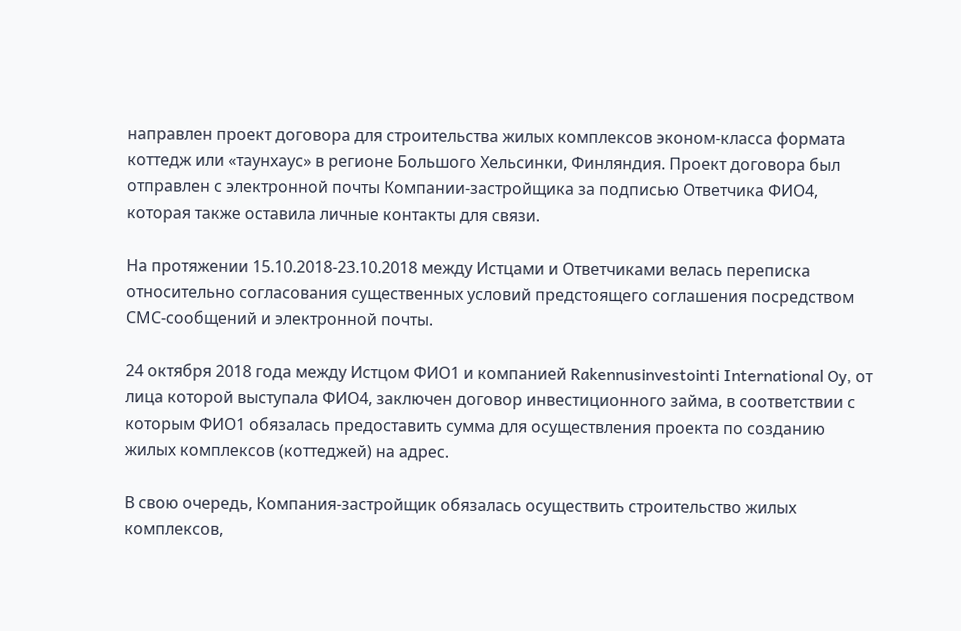направлен проект договора для строительства жилых комплексов эконом-класса формата коттедж или «таунхаус» в регионе Большого Хельсинки, Финляндия. Проект договора был отправлен с электронной почты Компании-застройщика за подписью Ответчика ФИО4, которая также оставила личные контакты для связи.

На протяжении 15.10.2018-23.10.2018 между Истцами и Ответчиками велась переписка относительно согласования существенных условий предстоящего соглашения посредством СМС-сообщений и электронной почты.

24 октября 2018 года между Истцом ФИО1 и компанией Rakennusinvestointi International Oy, от лица которой выступала ФИО4, заключен договор инвестиционного займа, в соответствии с которым ФИО1 обязалась предоставить сумма для осуществления проекта по созданию жилых комплексов (коттеджей) на адрес.

В свою очередь, Компания-застройщик обязалась осуществить строительство жилых комплексов,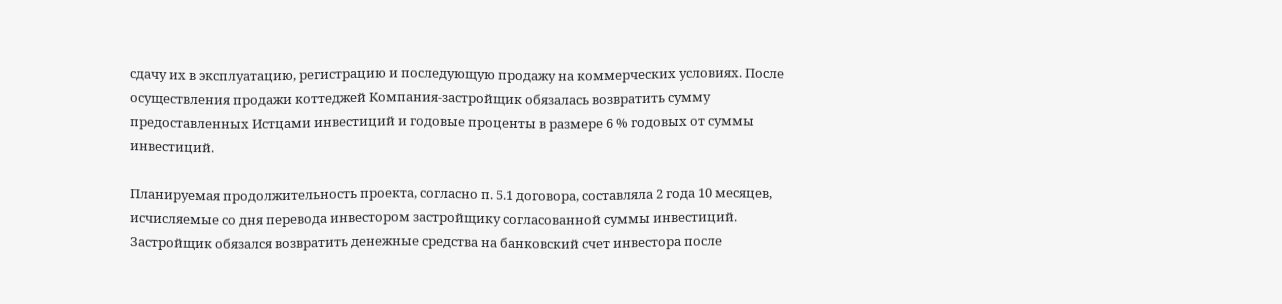сдачу их в эксплуатацию, регистрацию и последующую продажу на коммерческих условиях. После осуществления продажи коттеджей Компания-застройщик обязалась возвратить сумму предоставленных Истцами инвестиций и годовые проценты в размере 6 % годовых от суммы инвестиций.

Планируемая продолжительность проекта, согласно п. 5.1 договора, составляла 2 года 10 месяцев, исчисляемые со дня перевода инвестором застройщику согласованной суммы инвестиций. Застройщик обязался возвратить денежные средства на банковский счет инвестора после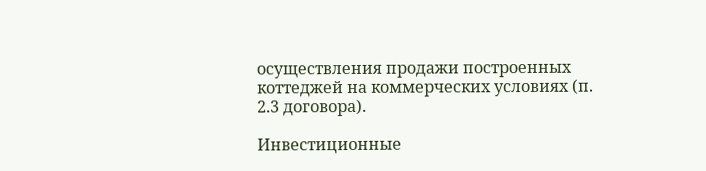осуществления продажи построенных коттеджей на коммерческих условиях (п. 2.3 договора).

Инвестиционные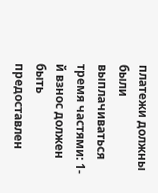платежи должны были выплачиваться тремя частями: 1-й взнос должен быть предоставлен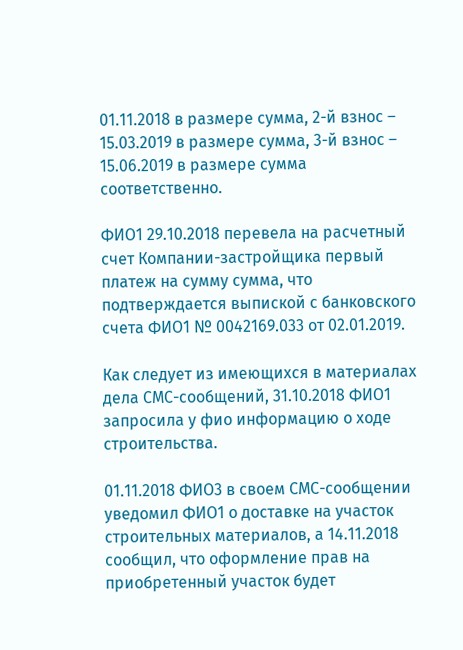01.11.2018 в размере сумма, 2-й взнос – 15.03.2019 в размере сумма, 3-й взнос – 15.06.2019 в размере сумма соответственно.

ФИО1 29.10.2018 перевела на расчетный счет Компании-застройщика первый платеж на сумму сумма, что подтверждается выпиской с банковского счета ФИО1 № 0042169.033 от 02.01.2019.

Как следует из имеющихся в материалах дела СМС-сообщений, 31.10.2018 ФИО1 запросила у фио информацию о ходе строительства.

01.11.2018 ФИО3 в своем СМС-сообщении уведомил ФИО1 о доставке на участок строительных материалов, а 14.11.2018 сообщил, что оформление прав на приобретенный участок будет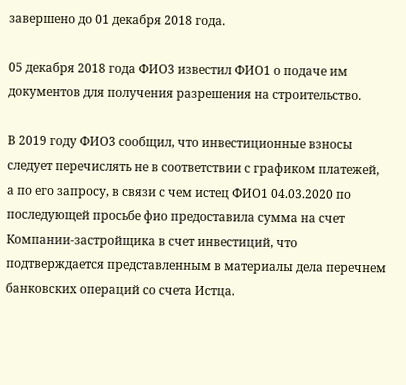завершено до 01 декабря 2018 года.

05 декабря 2018 года ФИО3 известил ФИО1 о подаче им документов для получения разрешения на строительство.

В 2019 году ФИО3 сообщил, что инвестиционные взносы следует перечислять не в соответствии с графиком платежей, а по его запросу, в связи с чем истец ФИО1 04.03.2020 по последующей просьбе фио предоставила сумма на счет Компании-застройщика в счет инвестиций, что подтверждается представленным в материалы дела перечнем банковских операций со счета Истца.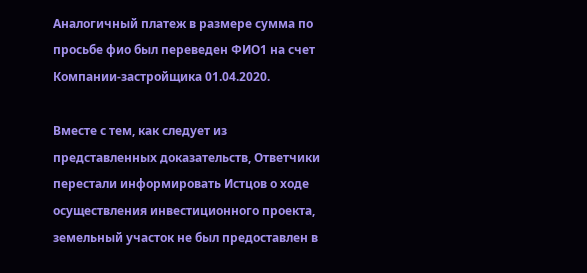Аналогичный платеж в размере сумма по просьбе фио был переведен ФИО1 на счет Компании-застройщика 01.04.2020.

Вместе с тем, как следует из представленных доказательств, Ответчики перестали информировать Истцов о ходе осуществления инвестиционного проекта, земельный участок не был предоставлен в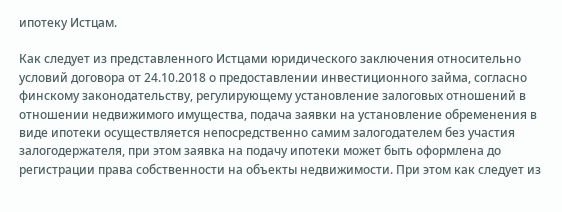ипотеку Истцам.

Как следует из представленного Истцами юридического заключения относительно условий договора от 24.10.2018 о предоставлении инвестиционного займа, согласно финскому законодательству, регулирующему установление залоговых отношений в отношении недвижимого имущества, подача заявки на установление обременения в виде ипотеки осуществляется непосредственно самим залогодателем без участия залогодержателя, при этом заявка на подачу ипотеки может быть оформлена до регистрации права собственности на объекты недвижимости. При этом как следует из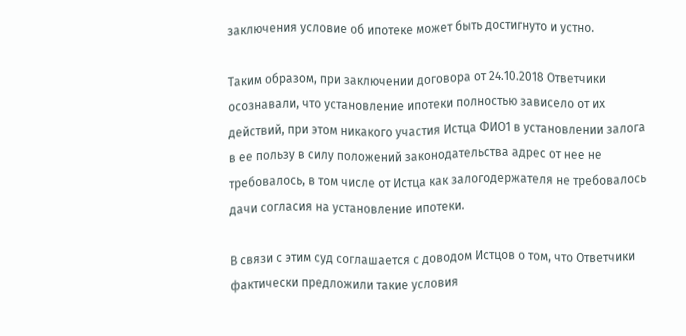заключения условие об ипотеке может быть достигнуто и устно.

Таким образом, при заключении договора от 24.10.2018 Ответчики осознавали, что установление ипотеки полностью зависело от их действий, при этом никакого участия Истца ФИО1 в установлении залога в ее пользу в силу положений законодательства адрес от нее не требовалось, в том числе от Истца как залогодержателя не требовалось дачи согласия на установление ипотеки.

В связи с этим суд соглашается с доводом Истцов о том, что Ответчики фактически предложили такие условия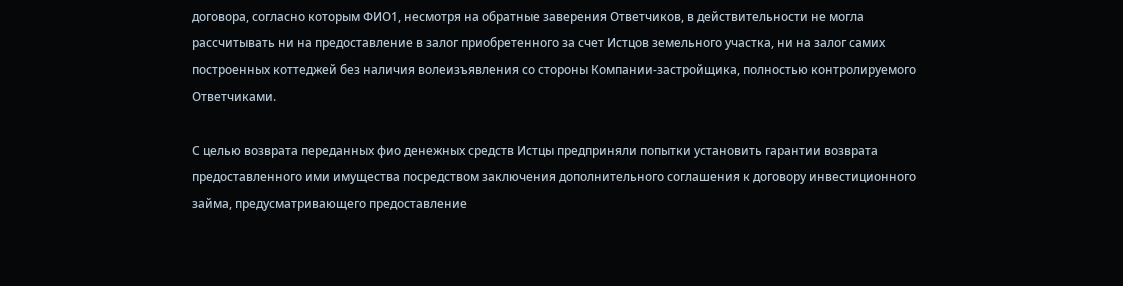договора, согласно которым ФИО1, несмотря на обратные заверения Ответчиков, в действительности не могла рассчитывать ни на предоставление в залог приобретенного за счет Истцов земельного участка, ни на залог самих построенных коттеджей без наличия волеизъявления со стороны Компании-застройщика, полностью контролируемого Ответчиками.

С целью возврата переданных фио денежных средств Истцы предприняли попытки установить гарантии возврата предоставленного ими имущества посредством заключения дополнительного соглашения к договору инвестиционного займа, предусматривающего предоставление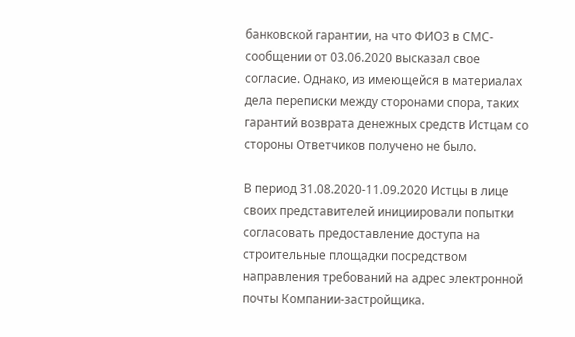банковской гарантии, на что ФИО3 в СМС-сообщении от 03.06.2020 высказал свое согласие. Однако, из имеющейся в материалах дела переписки между сторонами спора, таких гарантий возврата денежных средств Истцам со стороны Ответчиков получено не было.

В период 31.08.2020-11.09.2020 Истцы в лице своих представителей инициировали попытки согласовать предоставление доступа на строительные площадки посредством направления требований на адрес электронной почты Компании-застройщика.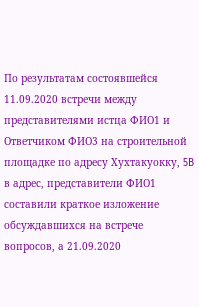По результатам состоявшейся 11.09.2020 встречи между представителями истца ФИО1 и Ответчиком ФИО3 на строительной площадке по адресу Хухтакуокку, 5B в адрес, представители ФИО1 составили краткое изложение обсуждавшихся на встрече вопросов, а 21.09.2020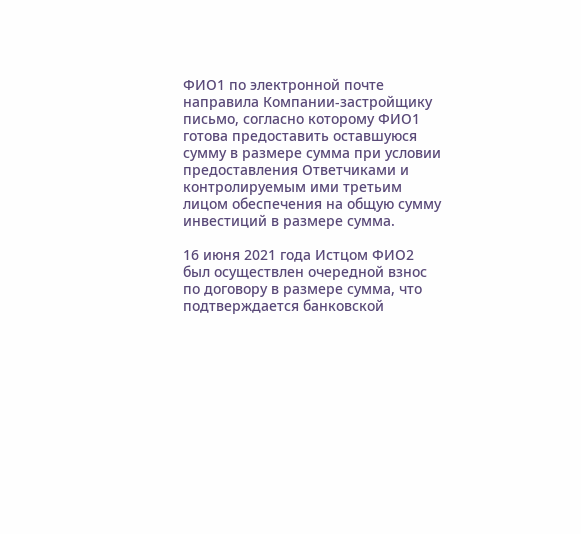ФИО1 по электронной почте направила Компании-застройщику письмо, согласно которому ФИО1 готова предоставить оставшуюся сумму в размере сумма при условии предоставления Ответчиками и контролируемым ими третьим лицом обеспечения на общую сумму инвестиций в размере сумма.

16 июня 2021 года Истцом ФИО2 был осуществлен очередной взнос по договору в размере сумма, что подтверждается банковской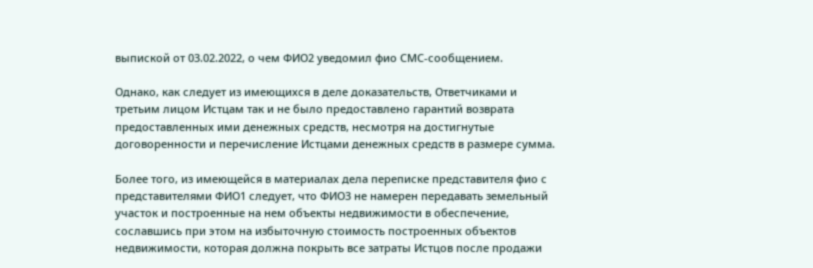выпиской от 03.02.2022, о чем ФИО2 уведомил фио СМС-сообщением.

Однако, как следует из имеющихся в деле доказательств, Ответчиками и третьим лицом Истцам так и не было предоставлено гарантий возврата предоставленных ими денежных средств, несмотря на достигнутые договоренности и перечисление Истцами денежных средств в размере сумма.

Более того, из имеющейся в материалах дела переписке представителя фио с представителями ФИО1 следует, что ФИО3 не намерен передавать земельный участок и построенные на нем объекты недвижимости в обеспечение, сославшись при этом на избыточную стоимость построенных объектов недвижимости, которая должна покрыть все затраты Истцов после продажи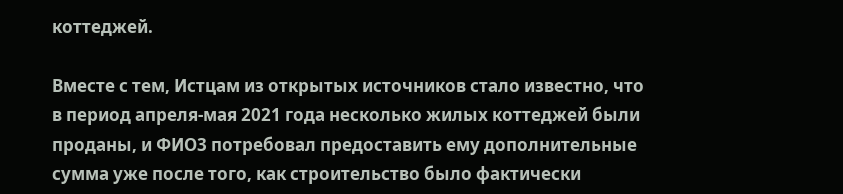коттеджей.

Вместе с тем, Истцам из открытых источников стало известно, что в период апреля-мая 2021 года несколько жилых коттеджей были проданы, и ФИО3 потребовал предоставить ему дополнительные сумма уже после того, как строительство было фактически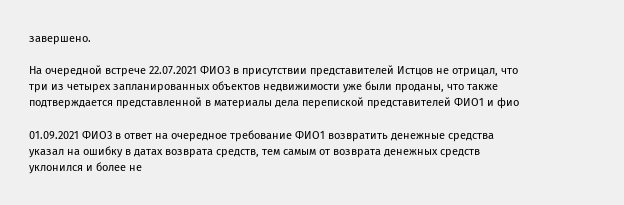завершено.

На очередной встрече 22.07.2021 ФИО3 в присутствии представителей Истцов не отрицал, что три из четырех запланированных объектов недвижимости уже были проданы, что также подтверждается представленной в материалы дела перепиской представителей ФИО1 и фио

01.09.2021 ФИО3 в ответ на очередное требование ФИО1 возвратить денежные средства указал на ошибку в датах возврата средств, тем самым от возврата денежных средств уклонился и более не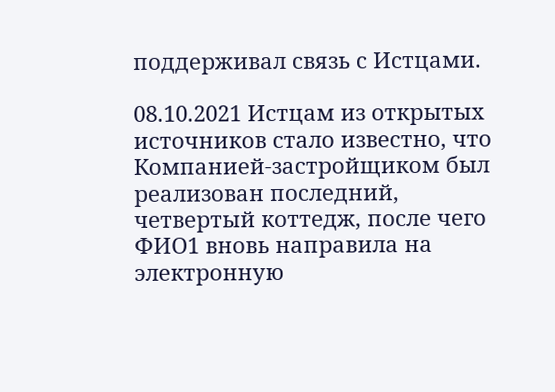поддерживал связь с Истцами.

08.10.2021 Истцам из открытых источников стало известно, что Компанией-застройщиком был реализован последний, четвертый коттедж, после чего ФИО1 вновь направила на электронную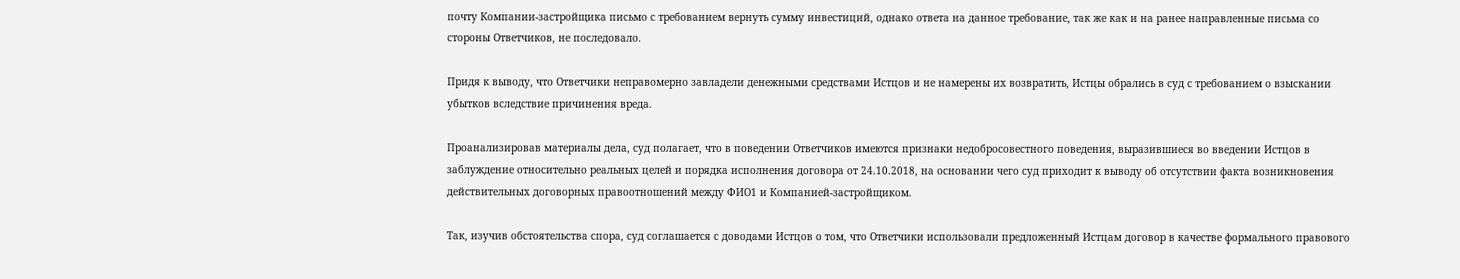почту Компании-застройщика письмо с требованием вернуть сумму инвестиций, однако ответа на данное требование, так же как и на ранее направленные письма со стороны Ответчиков, не последовало.

Придя к выводу, что Ответчики неправомерно завладели денежными средствами Истцов и не намерены их возвратить, Истцы обрались в суд с требованием о взыскании убытков вследствие причинения вреда.

Проанализировав материалы дела, суд полагает, что в поведении Ответчиков имеются признаки недобросовестного поведения, выразившиеся во введении Истцов в заблуждение относительно реальных целей и порядка исполнения договора от 24.10.2018, на основании чего суд приходит к выводу об отсутствии факта возникновения действительных договорных правоотношений между ФИО1 и Компанией-застройщиком.

Так, изучив обстоятельства спора, суд соглашается с доводами Истцов о том, что Ответчики использовали предложенный Истцам договор в качестве формального правового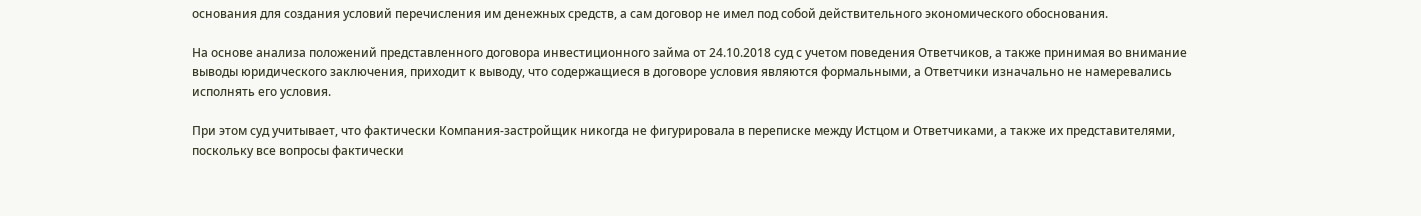основания для создания условий перечисления им денежных средств, а сам договор не имел под собой действительного экономического обоснования.

На основе анализа положений представленного договора инвестиционного займа от 24.10.2018 суд с учетом поведения Ответчиков, а также принимая во внимание выводы юридического заключения, приходит к выводу, что содержащиеся в договоре условия являются формальными, а Ответчики изначально не намеревались исполнять его условия.

При этом суд учитывает, что фактически Компания-застройщик никогда не фигурировала в переписке между Истцом и Ответчиками, а также их представителями, поскольку все вопросы фактически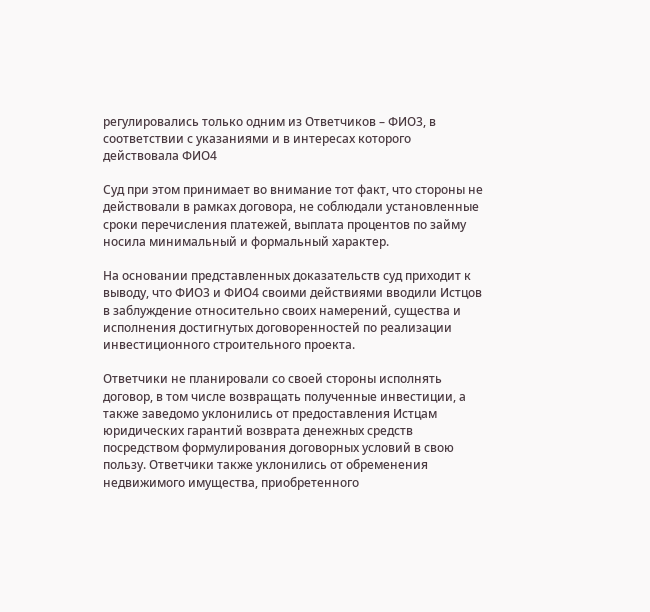регулировались только одним из Ответчиков – ФИО3, в соответствии с указаниями и в интересах которого действовала ФИО4

Суд при этом принимает во внимание тот факт, что стороны не действовали в рамках договора, не соблюдали установленные сроки перечисления платежей, выплата процентов по займу носила минимальный и формальный характер.

На основании представленных доказательств суд приходит к выводу, что ФИО3 и ФИО4 своими действиями вводили Истцов в заблуждение относительно своих намерений, существа и исполнения достигнутых договоренностей по реализации инвестиционного строительного проекта.

Ответчики не планировали со своей стороны исполнять договор, в том числе возвращать полученные инвестиции, а также заведомо уклонились от предоставления Истцам юридических гарантий возврата денежных средств посредством формулирования договорных условий в свою пользу. Ответчики также уклонились от обременения недвижимого имущества, приобретенного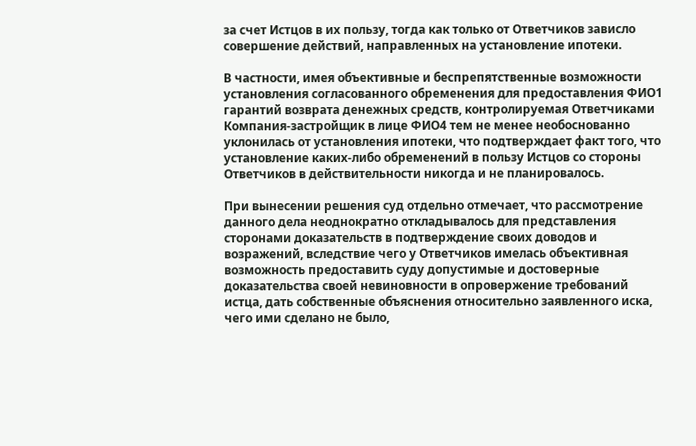за счет Истцов в их пользу, тогда как только от Ответчиков зависло совершение действий, направленных на установление ипотеки.

В частности, имея объективные и беспрепятственные возможности установления согласованного обременения для предоставления ФИО1 гарантий возврата денежных средств, контролируемая Ответчиками Компания-застройщик в лице ФИО4 тем не менее необоснованно уклонилась от установления ипотеки, что подтверждает факт того, что установление каких-либо обременений в пользу Истцов со стороны Ответчиков в действительности никогда и не планировалось.

При вынесении решения суд отдельно отмечает, что рассмотрение данного дела неоднократно откладывалось для представления сторонами доказательств в подтверждение своих доводов и возражений, вследствие чего у Ответчиков имелась объективная возможность предоставить суду допустимые и достоверные доказательства своей невиновности в опровержение требований истца, дать собственные объяснения относительно заявленного иска, чего ими сделано не было,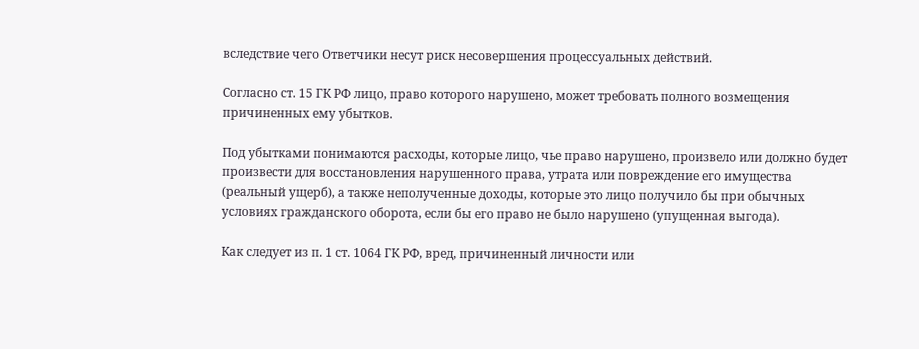вследствие чего Ответчики несут риск несовершения процессуальных действий.

Согласно ст. 15 ГК РФ лицо, право которого нарушено, может требовать полного возмещения причиненных ему убытков.

Под убытками понимаются расходы, которые лицо, чье право нарушено, произвело или должно будет произвести для восстановления нарушенного права, утрата или повреждение его имущества (реальный ущерб), а также неполученные доходы, которые это лицо получило бы при обычных условиях гражданского оборота, если бы его право не было нарушено (упущенная выгода).

Как следует из п. 1 ст. 1064 ГК РФ, вред, причиненный личности или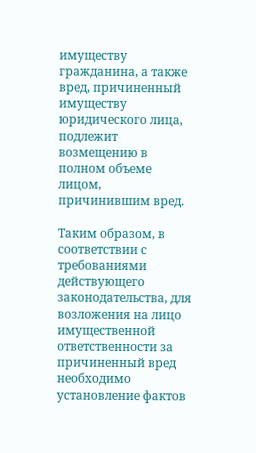имуществу гражданина, а также вред, причиненный имуществу юридического лица, подлежит возмещению в полном объеме лицом, причинившим вред.

Таким образом, в соответствии с требованиями действующего законодательства, для возложения на лицо имущественной ответственности за причиненный вред необходимо установление фактов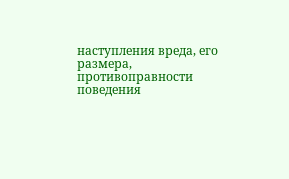наступления вреда, его размера, противоправности поведения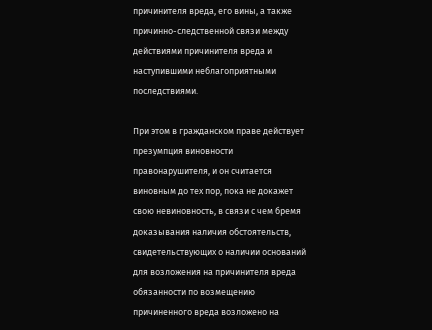причинителя вреда, его вины, а также причинно-следственной связи между действиями причинителя вреда и наступившими неблагоприятными последствиями.

При этом в гражданском праве действует презумпция виновности правонарушителя, и он считается виновным до тех пор, пока не докажет свою невиновность, в связи с чем бремя доказывания наличия обстоятельств, свидетельствующих о наличии оснований для возложения на причинителя вреда обязанности по возмещению причиненного вреда возложено на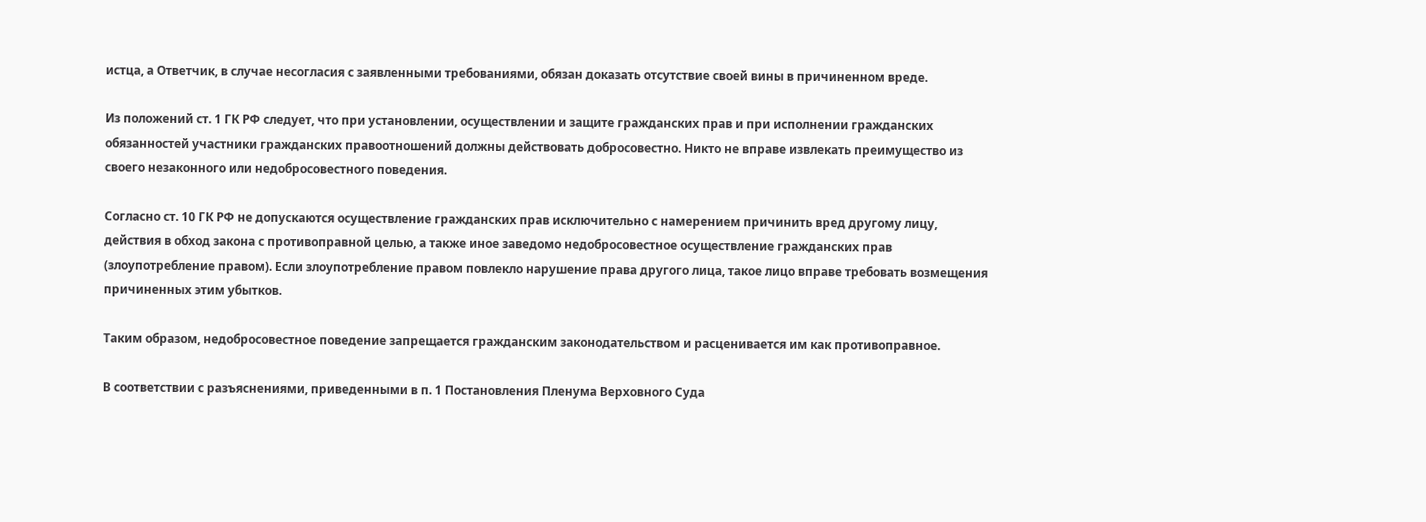истца, а Ответчик, в случае несогласия с заявленными требованиями, обязан доказать отсутствие своей вины в причиненном вреде.

Из положений ст. 1 ГК РФ следует, что при установлении, осуществлении и защите гражданских прав и при исполнении гражданских обязанностей участники гражданских правоотношений должны действовать добросовестно. Никто не вправе извлекать преимущество из своего незаконного или недобросовестного поведения.

Согласно ст. 10 ГК РФ не допускаются осуществление гражданских прав исключительно с намерением причинить вред другому лицу, действия в обход закона с противоправной целью, а также иное заведомо недобросовестное осуществление гражданских прав (злоупотребление правом). Если злоупотребление правом повлекло нарушение права другого лица, такое лицо вправе требовать возмещения причиненных этим убытков.

Таким образом, недобросовестное поведение запрещается гражданским законодательством и расценивается им как противоправное.

В соответствии с разъяснениями, приведенными в п. 1 Постановления Пленума Верховного Суда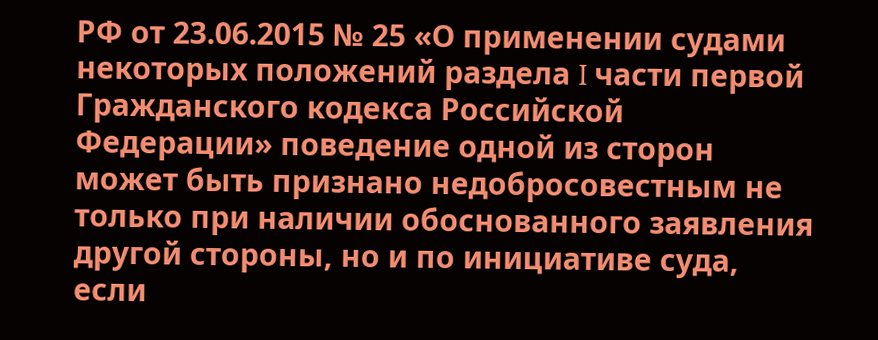РФ от 23.06.2015 № 25 «О применении судами некоторых положений раздела I части первой Гражданского кодекса Российской Федерации» поведение одной из сторон может быть признано недобросовестным не только при наличии обоснованного заявления другой стороны, но и по инициативе суда, если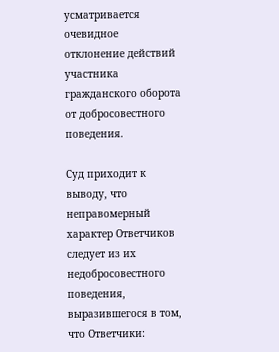усматривается очевидное отклонение действий участника гражданского оборота от добросовестного поведения.

Суд приходит к выводу, что неправомерный характер Ответчиков следует из их недобросовестного поведения, выразившегося в том, что Ответчики: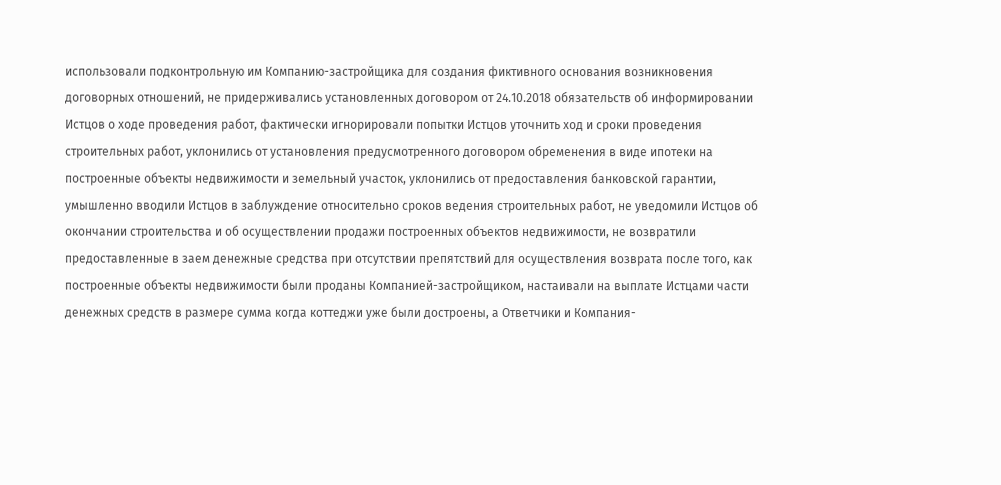использовали подконтрольную им Компанию-застройщика для создания фиктивного основания возникновения договорных отношений, не придерживались установленных договором от 24.10.2018 обязательств об информировании Истцов о ходе проведения работ, фактически игнорировали попытки Истцов уточнить ход и сроки проведения строительных работ, уклонились от установления предусмотренного договором обременения в виде ипотеки на построенные объекты недвижимости и земельный участок, уклонились от предоставления банковской гарантии, умышленно вводили Истцов в заблуждение относительно сроков ведения строительных работ, не уведомили Истцов об окончании строительства и об осуществлении продажи построенных объектов недвижимости, не возвратили предоставленные в заем денежные средства при отсутствии препятствий для осуществления возврата после того, как построенные объекты недвижимости были проданы Компанией-застройщиком, настаивали на выплате Истцами части денежных средств в размере сумма когда коттеджи уже были достроены, а Ответчики и Компания-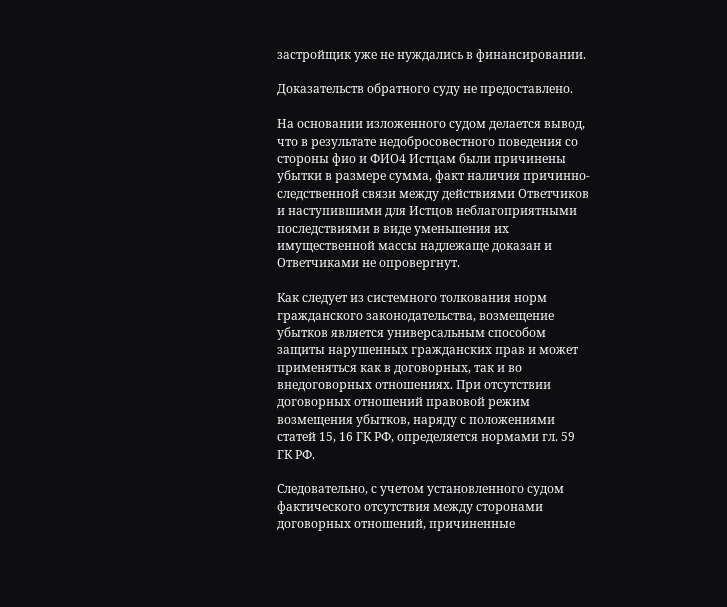застройщик уже не нуждались в финансировании.

Доказательств обратного суду не предоставлено.

На основании изложенного судом делается вывод, что в результате недобросовестного поведения со стороны фио и ФИО4 Истцам были причинены убытки в размере сумма, факт наличия причинно-следственной связи между действиями Ответчиков и наступившими для Истцов неблагоприятными последствиями в виде уменьшения их имущественной массы надлежаще доказан и Ответчиками не опровергнут.

Как следует из системного толкования норм гражданского законодательства, возмещение убытков является универсальным способом защиты нарушенных гражданских прав и может применяться как в договорных, так и во внедоговорных отношениях. При отсутствии договорных отношений правовой режим возмещения убытков, наряду с положениями статей 15, 16 ГК РФ, определяется нормами гл. 59 ГК РФ.

Следовательно, с учетом установленного судом фактического отсутствия между сторонами договорных отношений, причиненные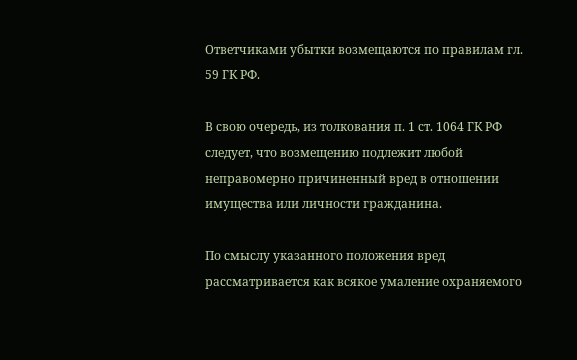Ответчиками убытки возмещаются по правилам гл. 59 ГК РФ.

В свою очередь, из толкования п. 1 ст. 1064 ГК РФ следует, что возмещению подлежит любой неправомерно причиненный вред в отношении имущества или личности гражданина.

По смыслу указанного положения вред рассматривается как всякое умаление охраняемого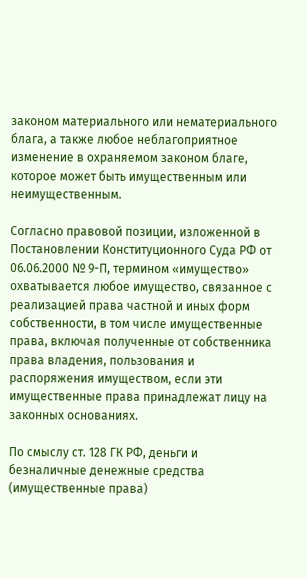законом материального или нематериального блага, а также любое неблагоприятное изменение в охраняемом законом благе, которое может быть имущественным или неимущественным.

Согласно правовой позиции, изложенной в Постановлении Конституционного Суда РФ от 06.06.2000 № 9-П, термином «имущество» охватывается любое имущество, связанное с реализацией права частной и иных форм собственности, в том числе имущественные права, включая полученные от собственника права владения, пользования и распоряжения имуществом, если эти имущественные права принадлежат лицу на законных основаниях.

По смыслу ст. 128 ГК РФ, деньги и безналичные денежные средства (имущественные права)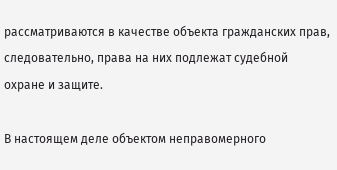рассматриваются в качестве объекта гражданских прав, следовательно, права на них подлежат судебной охране и защите.

В настоящем деле объектом неправомерного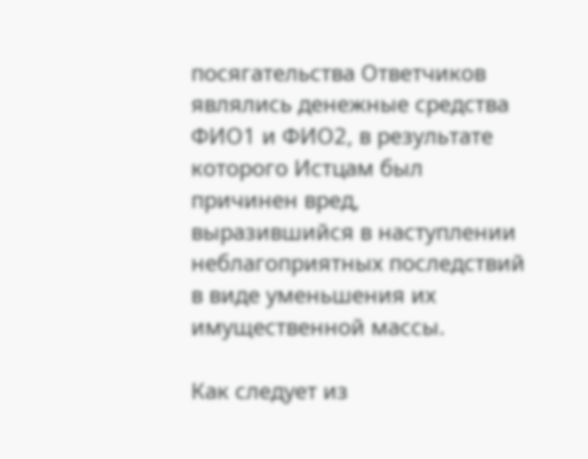посягательства Ответчиков являлись денежные средства ФИО1 и ФИО2, в результате которого Истцам был причинен вред, выразившийся в наступлении неблагоприятных последствий в виде уменьшения их имущественной массы.

Как следует из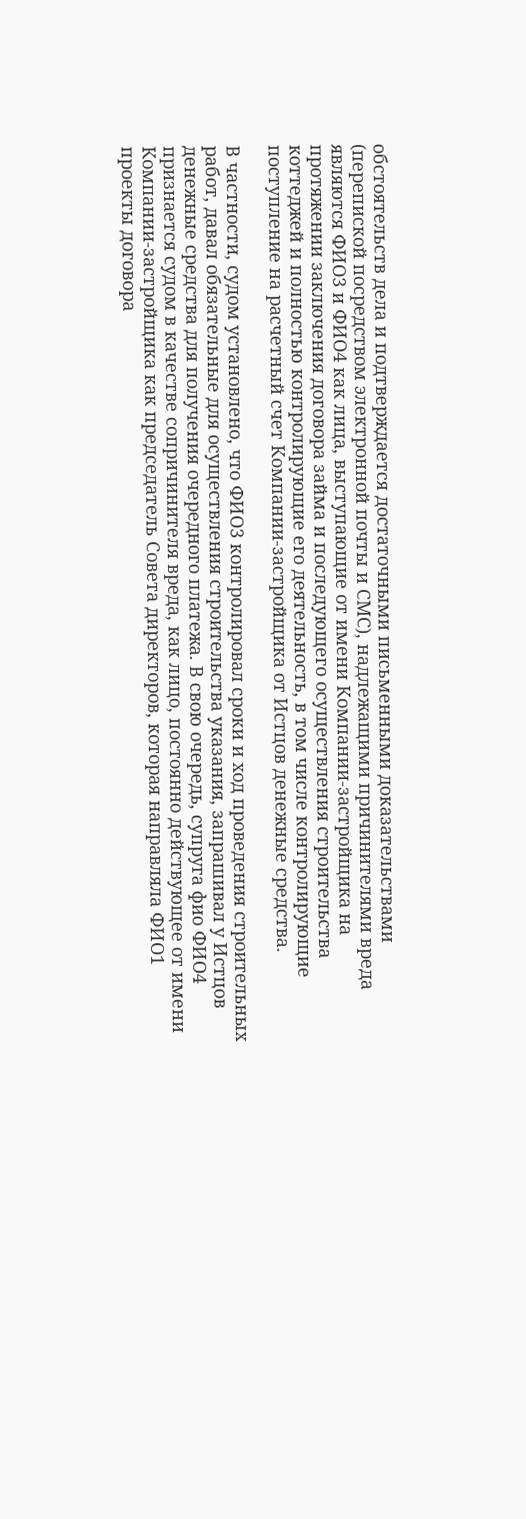обстоятельств дела и подтверждается достаточными письменными доказательствами (перепиской посредством электронной почты и СМС), надлежащими причинителями вреда являются ФИО3 и ФИО4 как лица, выступающие от имени Компании-застройщика на протяжении заключения договора займа и последующего осуществления строительства коттеджей и полностью контролирующие его деятельность, в том числе контролирующие поступление на расчетный счет Компании-застройщика от Истцов денежные средства.

В частности, судом установлено, что ФИО3 контролировал сроки и ход проведения строительных работ, давал обязательные для осуществления строительства указания, запрашивал у Истцов денежные средства для получения очередного платежа. В свою очередь, супруга фио ФИО4 признается судом в качестве сопричинителя вреда, как лицо, постоянно действующее от имени Компании-застройщика как председатель Совета директоров, которая направляла ФИО1 проекты договора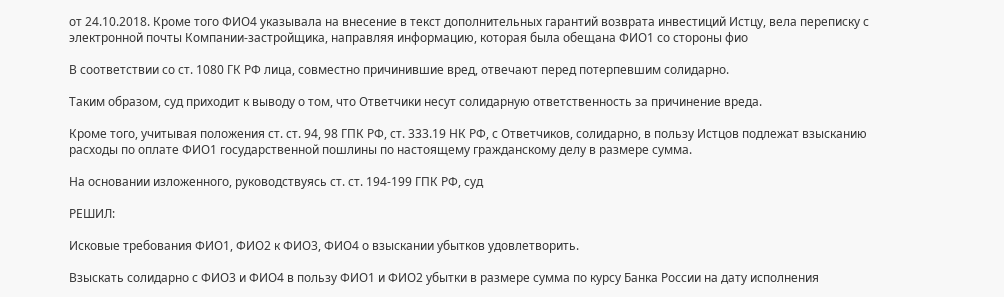от 24.10.2018. Кроме того ФИО4 указывала на внесение в текст дополнительных гарантий возврата инвестиций Истцу, вела переписку с электронной почты Компании-застройщика, направляя информацию, которая была обещана ФИО1 со стороны фио

В соответствии со ст. 1080 ГК РФ лица, совместно причинившие вред, отвечают перед потерпевшим солидарно.

Таким образом, суд приходит к выводу о том, что Ответчики несут солидарную ответственность за причинение вреда.

Кроме того, учитывая положения ст. ст. 94, 98 ГПК РФ, ст. 333.19 НК РФ, с Ответчиков, солидарно, в пользу Истцов подлежат взысканию расходы по оплате ФИО1 государственной пошлины по настоящему гражданскому делу в размере сумма.

На основании изложенного, руководствуясь ст. ст. 194-199 ГПК РФ, суд

РЕШИЛ:

Исковые требования ФИО1, ФИО2 к ФИО3, ФИО4 о взыскании убытков удовлетворить.

Взыскать солидарно с ФИО3 и ФИО4 в пользу ФИО1 и ФИО2 убытки в размере сумма по курсу Банка России на дату исполнения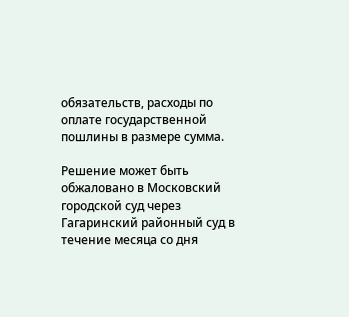обязательств, расходы по оплате государственной пошлины в размере сумма.

Решение может быть обжаловано в Московский городской суд через Гагаринский районный суд в течение месяца со дня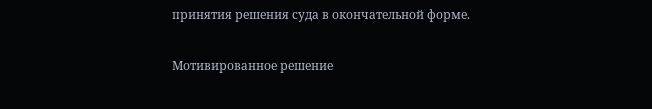принятия решения суда в окончательной форме.

Мотивированное решение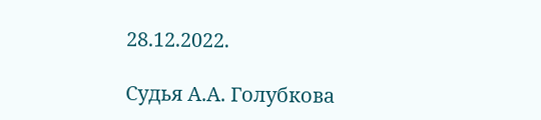28.12.2022.

Судья А.А. Голубкова